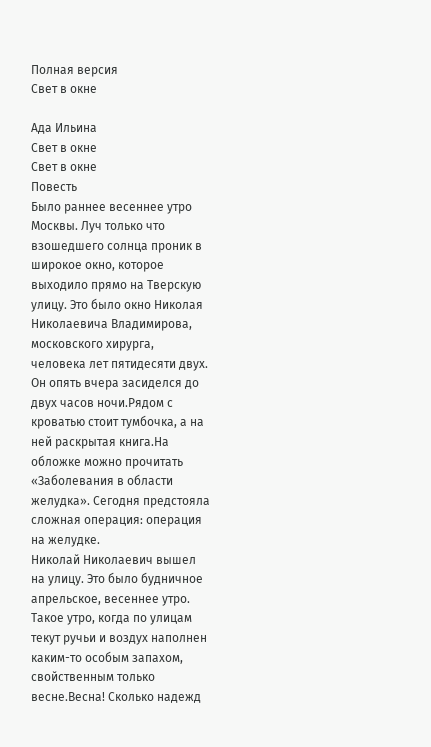Полная версия
Свет в окне

Ада Ильина
Свет в окне
Свет в окне
Повесть
Было раннее весеннее утро Москвы. Луч только что взошедшего солнца проник в широкое окно, которое выходило прямо на Тверскую улицу. Это было окно Николая Николаевича Владимирова, московского хирурга, человека лет пятидесяти двух. Он опять вчера засиделся до двух часов ночи.Рядом с кроватью стоит тумбочка, а на ней раскрытая книга.На обложке можно прочитать «Заболевания в области желудка». Сегодня предстояла сложная операция: операция на желудке.
Николай Николаевич вышел на улицу. Это было будничное апрельское, весеннее утро. Такое утро, когда по улицам текут ручьи и воздух наполнен каким-то особым запахом, свойственным только весне.Весна! Сколько надежд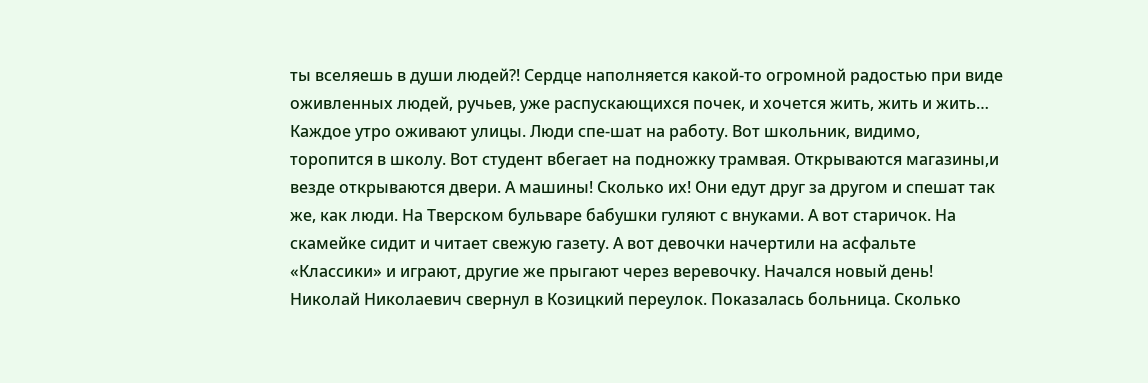ты вселяешь в души людей?! Сердце наполняется какой-то огромной радостью при виде оживленных людей, ручьев, уже распускающихся почек, и хочется жить, жить и жить… Каждое утро оживают улицы. Люди спе-шат на работу. Вот школьник, видимо, торопится в школу. Вот студент вбегает на подножку трамвая. Открываются магазины,и везде открываются двери. А машины! Сколько их! Они едут друг за другом и спешат так же, как люди. На Тверском бульваре бабушки гуляют с внуками. А вот старичок. На скамейке сидит и читает свежую газету. А вот девочки начертили на асфальте «Классики» и играют, другие же прыгают через веревочку. Начался новый день!
Николай Николаевич свернул в Козицкий переулок. Показалась больница. Сколько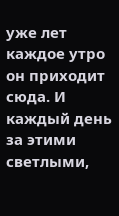уже лет каждое утро он приходит сюда. И каждый день за этими светлыми,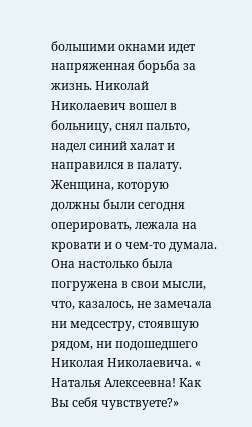большими окнами идет напряженная борьба за жизнь. Николай Николаевич вошел в больницу, снял пальто, надел синий халат и направился в палату. Женщина, которую должны были сегодня оперировать, лежала на кровати и о чем-то думала. Она настолько была погружена в свои мысли, что, казалось, не замечала ни медсестру, стоявшую рядом, ни подошедшего Николая Николаевича. « Наталья Алексеевна! Как Вы себя чувствуете?»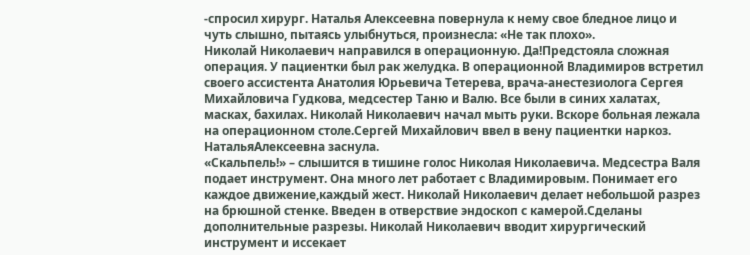-спросил хирург. Наталья Алексеевна повернула к нему свое бледное лицо и чуть слышно, пытаясь улыбнуться, произнесла: «Не так плохо».
Николай Николаевич направился в операционную. Да!Предстояла сложная операция. У пациентки был рак желудка. В операционной Владимиров встретил своего ассистента Анатолия Юрьевича Тетерева, врача-анестезиолога Сергея Михайловича Гудкова, медсестер Таню и Валю. Все были в синих халатах, масках, бахилах. Николай Николаевич начал мыть руки. Вскоре больная лежала на операционном столе.Сергей Михайлович ввел в вену пациентки наркоз. НатальяАлексеевна заснула.
«Скальпель!» – слышится в тишине голос Николая Николаевича. Медсестра Валя подает инструмент. Она много лет работает с Владимировым. Понимает его каждое движение,каждый жест. Николай Николаевич делает небольшой разрез на брюшной стенке. Введен в отверствие эндоскоп с камерой.Сделаны дополнительные разрезы. Николай Николаевич вводит хирургический инструмент и иссекает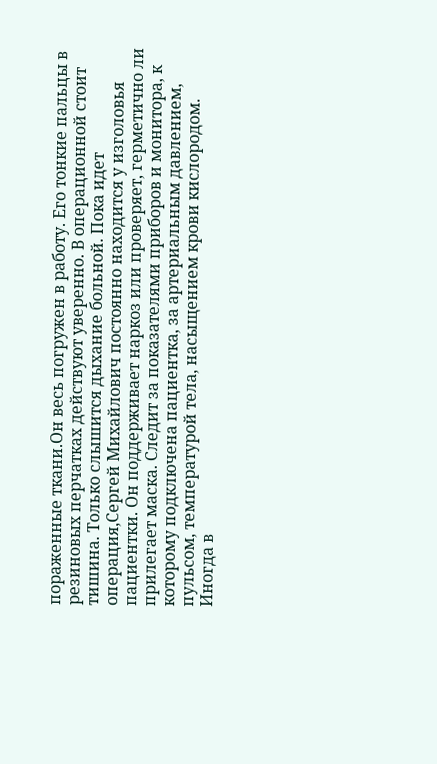пораженные ткани.Он весь погружен в работу. Его тонкие пальцы в резиновых перчатках действуют уверенно. В операционной стоит тишина. Только слышится дыхание больной. Пока идет операция,Сергей Михайлович постоянно находится у изголовья пациентки. Он поддерживает наркоз или проверяет, герметично ли прилегает маска. Следит за показателями приборов и монитора, к которому подключена пациентка, за артериальным давлением, пульсом, температурой тела, насыщением крови кислородом.
Иногда в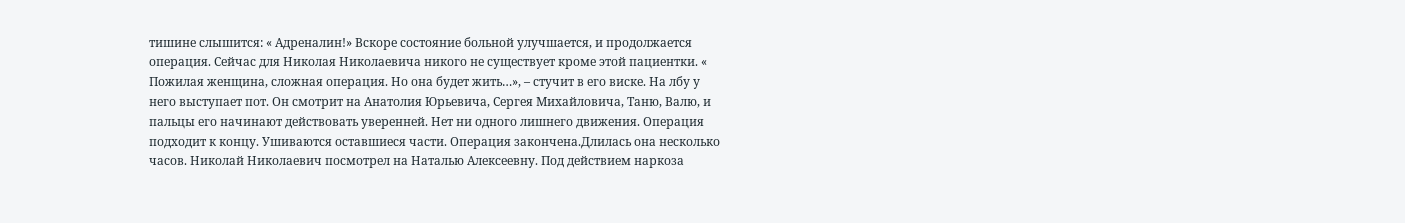тишине слышится: « Адреналин!» Вскоре состояние больной улучшается, и продолжается операция. Сейчас для Николая Николаевича никого не существует кроме этой пациентки. « Пожилая женщина, сложная операция. Но она будет жить…», – стучит в его виске. На лбу у него выступает пот. Он смотрит на Анатолия Юрьевича, Сергея Михайловича, Таню, Валю, и пальцы его начинают действовать уверенней. Нет ни одного лишнего движения. Операция подходит к концу. Ушиваются оставшиеся части. Операция закончена.Длилась она несколько часов. Николай Николаевич посмотрел на Наталью Алексеевну. Под действием наркоза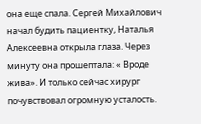она еще спала. Сергей Михайлович начал будить пациентку, Наталья Алексеевна открыла глаза. Через минуту она прошептала: « Вроде жива». И только сейчас хирург почувствовал огромную усталость.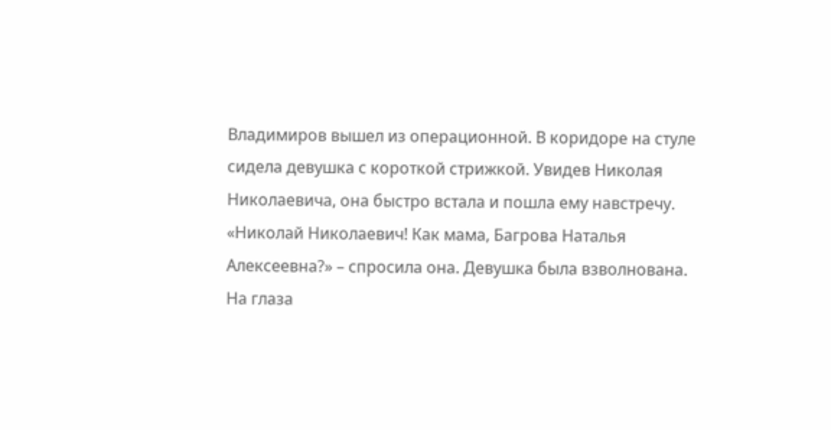Владимиров вышел из операционной. В коридоре на стуле сидела девушка с короткой стрижкой. Увидев Николая Николаевича, она быстро встала и пошла ему навстречу. «Николай Николаевич! Как мама, Багрова Наталья Алексеевна?» – спросила она. Девушка была взволнована. На глаза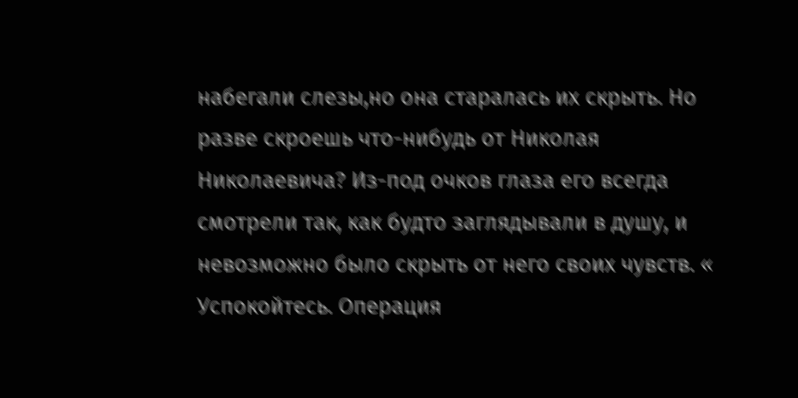набегали слезы,но она старалась их скрыть. Но разве скроешь что-нибудь от Николая Николаевича? Из-под очков глаза его всегда смотрели так, как будто заглядывали в душу, и невозможно было скрыть от него своих чувств. « Успокойтесь. Операция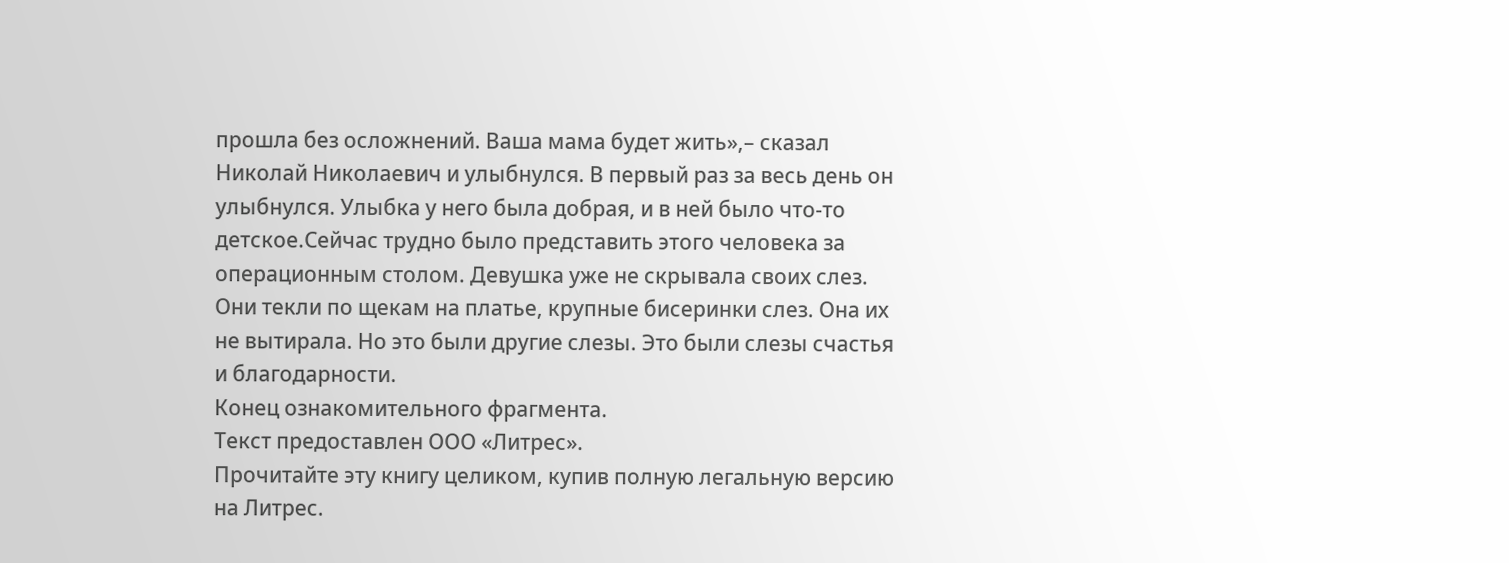прошла без осложнений. Ваша мама будет жить»,– сказал Николай Николаевич и улыбнулся. В первый раз за весь день он улыбнулся. Улыбка у него была добрая, и в ней было что-то детское.Сейчас трудно было представить этого человека за операционным столом. Девушка уже не скрывала своих слез. Они текли по щекам на платье, крупные бисеринки слез. Она их не вытирала. Но это были другие слезы. Это были слезы счастья и благодарности.
Конец ознакомительного фрагмента.
Текст предоставлен ООО «Литрес».
Прочитайте эту книгу целиком, купив полную легальную версию на Литрес.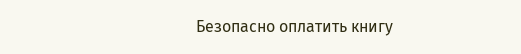Безопасно оплатить книгу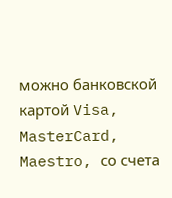можно банковской картой Visa, MasterCard, Maestro, со счета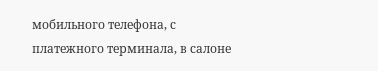мобильного телефона, с платежного терминала, в салоне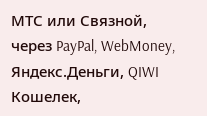МТС или Связной, через PayPal, WebMoney, Яндекс.Деньги, QIWI Кошелек,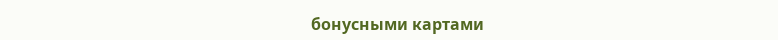бонусными картами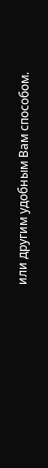или другим удобным Вам способом.